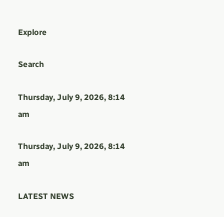Explore

Search

Thursday, July 9, 2026, 8:14 am

Thursday, July 9, 2026, 8:14 am

LATEST NEWS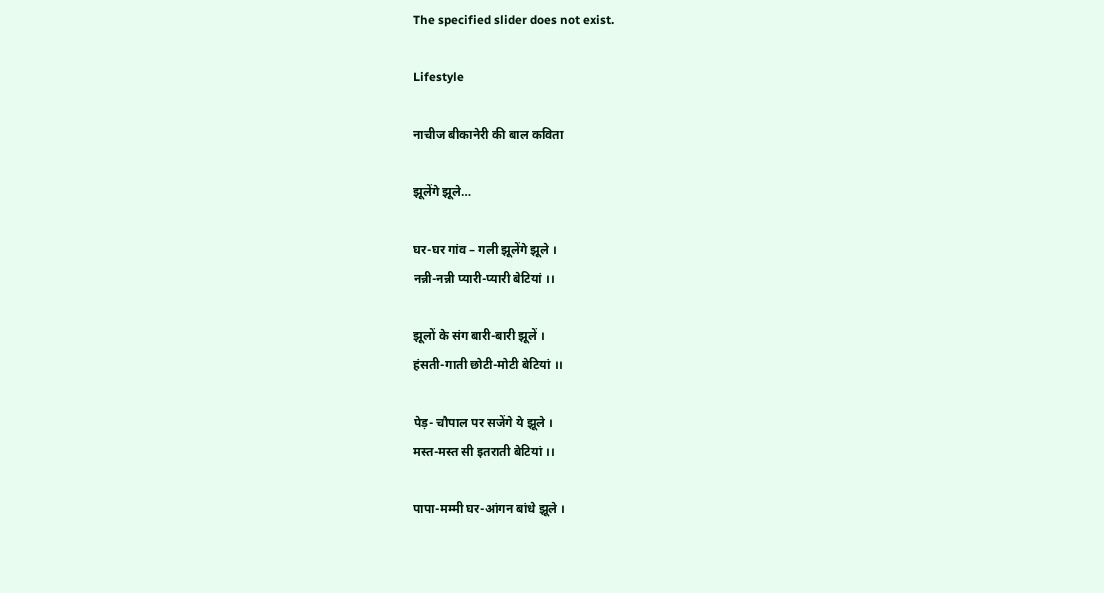The specified slider does not exist.

Lifestyle

नाचीज बीकानेरी की बाल कविता

झूलेंगे झूले…

घर-घर गांव – गली झूलेंगे झूले ।
नन्नी-नन्नी प्यारी-प्यारी बेटियां ।।

झूलों के संग बारी-बारी झूलें ।
हंसती-गाती छोटी-मोटी बेटियां ।।

पेड़- चौपाल पर सजेंगे ये झूले ।
मस्त-मस्त सी इतराती बेटियां ।।

पापा-मम्मी घर-आंगन बांधे झूले ।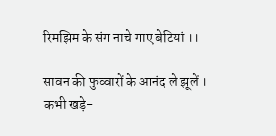रिमझिम के संग नाचे गाए बेटियां ।।

सावन की फुव्वारों के आनंद ले झूलें ।
कभी खड़े-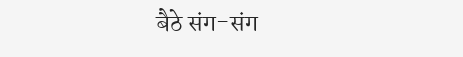बैठे संग-संग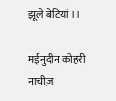झूले बेटियां ।।

मईनुदीन कोहरी नाचीज़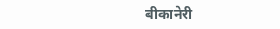बीकानेरी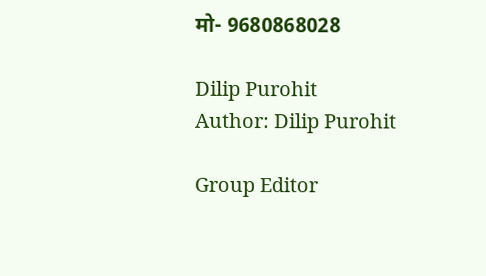मो- 9680868028

Dilip Purohit
Author: Dilip Purohit

Group Editor